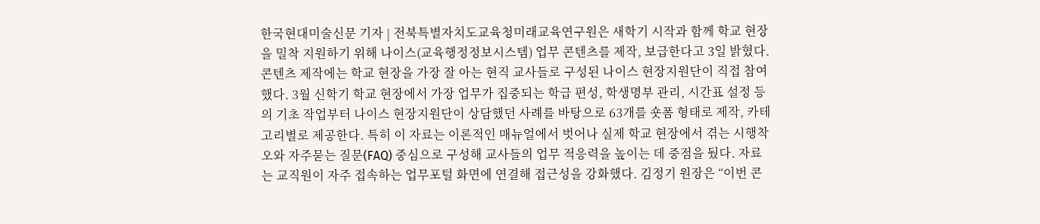한국현대미술신문 기자 | 전북특별자치도교육청미래교육연구원은 새학기 시작과 함께 학교 현장을 밀착 지원하기 위해 나이스(교육행정정보시스템) 업무 콘텐츠를 제작, 보급한다고 3일 밝혔다. 콘텐츠 제작에는 학교 현장을 가장 잘 아는 현직 교사들로 구성된 나이스 현장지원단이 직접 참여했다. 3월 신학기 학교 현장에서 가장 업무가 집중되는 학급 편성, 학생명부 관리, 시간표 설정 등의 기초 작업부터 나이스 현장지원단이 상담했던 사례를 바탕으로 63개를 숏폼 형태로 제작, 카테고리별로 제공한다. 특히 이 자료는 이론적인 매뉴얼에서 벗어나 실제 학교 현장에서 겪는 시행착오와 자주묻는 질문(FAQ) 중심으로 구성해 교사들의 업무 적응력을 높이는 데 중점을 뒀다. 자료는 교직원이 자주 접속하는 업무포털 화면에 연결해 접근성을 강화했다. 김정기 원장은 “이번 콘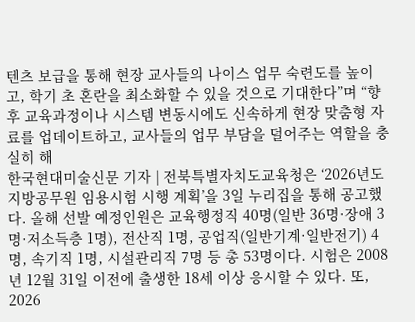텐츠 보급을 통해 현장 교사들의 나이스 업무 숙련도를 높이고, 학기 초 혼란을 최소화할 수 있을 것으로 기대한다”며 “향후 교육과정이나 시스템 변동시에도 신속하게 현장 맞춤형 자료를 업데이트하고, 교사들의 업무 부담을 덜어주는 역할을 충실히 해
한국현대미술신문 기자 | 전북특별자치도교육청은 ‘2026년도 지방공무원 임용시험 시행 계획’을 3일 누리집을 통해 공고했다. 올해 선발 예정인원은 교육행정직 40명(일반 36명·장애 3명·저소득층 1명), 전산직 1명, 공업직(일반기계·일반전기) 4명, 속기직 1명, 시설관리직 7명 등 총 53명이다. 시험은 2008년 12월 31일 이전에 출생한 18세 이상 응시할 수 있다. 또, 2026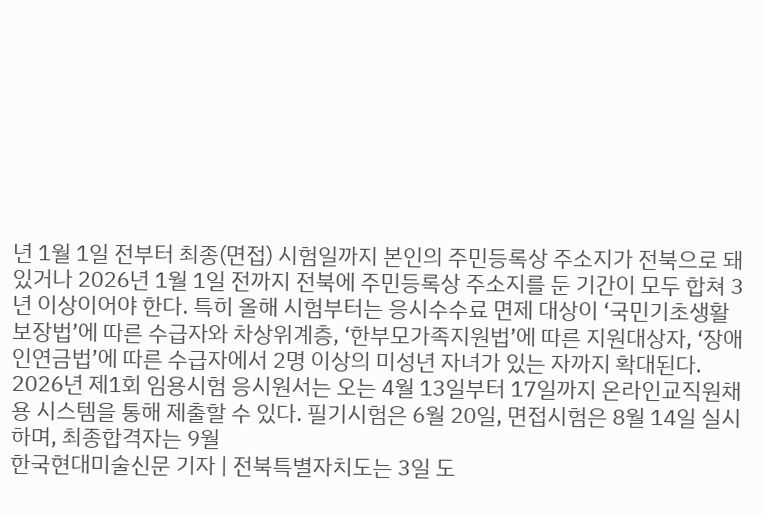년 1월 1일 전부터 최종(면접) 시험일까지 본인의 주민등록상 주소지가 전북으로 돼 있거나 2026년 1월 1일 전까지 전북에 주민등록상 주소지를 둔 기간이 모두 합쳐 3년 이상이어야 한다. 특히 올해 시험부터는 응시수수료 면제 대상이 ‘국민기초생활 보장법’에 따른 수급자와 차상위계층, ‘한부모가족지원법’에 따른 지원대상자, ‘장애인연금법’에 따른 수급자에서 2명 이상의 미성년 자녀가 있는 자까지 확대된다. 2026년 제1회 임용시험 응시원서는 오는 4월 13일부터 17일까지 온라인교직원채용 시스템을 통해 제출할 수 있다. 필기시험은 6월 20일, 면접시험은 8월 14일 실시하며, 최종합격자는 9월
한국현대미술신문 기자 | 전북특별자치도는 3일 도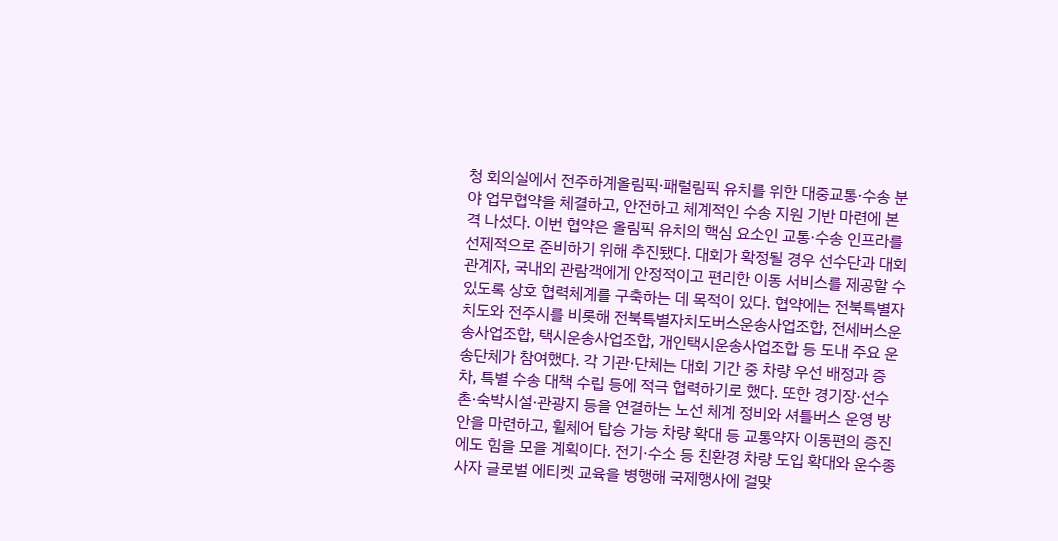청 회의실에서 전주하계올림픽·패럴림픽 유치를 위한 대중교통·수송 분야 업무협약을 체결하고, 안전하고 체계적인 수송 지원 기반 마련에 본격 나섰다. 이번 협약은 올림픽 유치의 핵심 요소인 교통·수송 인프라를 선제적으로 준비하기 위해 추진됐다. 대회가 확정될 경우 선수단과 대회 관계자, 국내외 관람객에게 안정적이고 편리한 이동 서비스를 제공할 수 있도록 상호 협력체계를 구축하는 데 목적이 있다. 협약에는 전북특별자치도와 전주시를 비롯해 전북특별자치도버스운송사업조합, 전세버스운송사업조합, 택시운송사업조합, 개인택시운송사업조합 등 도내 주요 운송단체가 참여했다. 각 기관·단체는 대회 기간 중 차량 우선 배정과 증차, 특별 수송 대책 수립 등에 적극 협력하기로 했다. 또한 경기장·선수촌·숙박시설·관광지 등을 연결하는 노선 체계 정비와 셔틀버스 운영 방안을 마련하고, 휠체어 탑승 가능 차량 확대 등 교통약자 이동편의 증진에도 힘을 모을 계획이다. 전기·수소 등 친환경 차량 도입 확대와 운수종사자 글로벌 에티켓 교육을 병행해 국제행사에 걸맞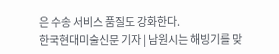은 수송 서비스 품질도 강화한다.
한국현대미술신문 기자 | 남원시는 해빙기를 맞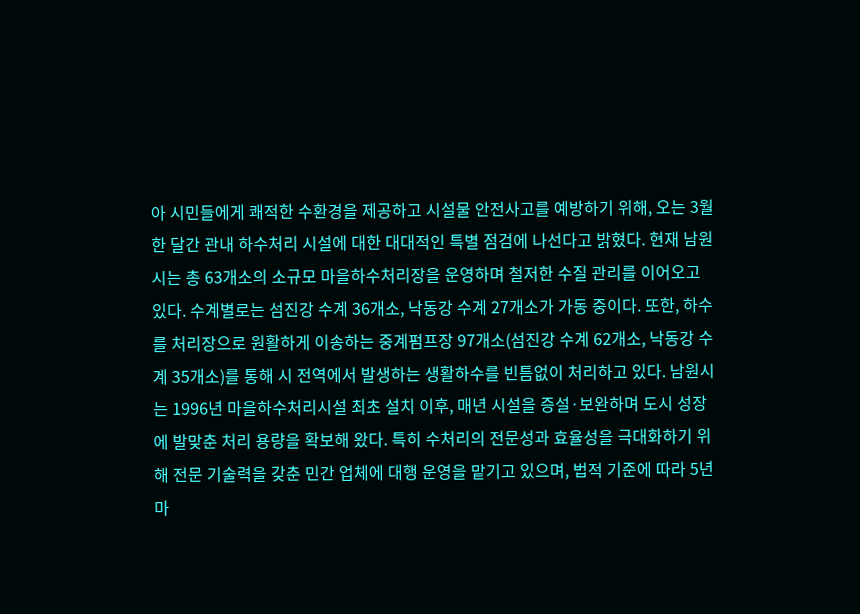아 시민들에게 쾌적한 수환경을 제공하고 시설물 안전사고를 예방하기 위해, 오는 3월 한 달간 관내 하수처리 시설에 대한 대대적인 특별 점검에 나선다고 밝혔다. 현재 남원시는 총 63개소의 소규모 마을하수처리장을 운영하며 철저한 수질 관리를 이어오고 있다. 수계별로는 섬진강 수계 36개소, 낙동강 수계 27개소가 가동 중이다. 또한, 하수를 처리장으로 원활하게 이송하는 중계펌프장 97개소(섬진강 수계 62개소, 낙동강 수계 35개소)를 통해 시 전역에서 발생하는 생활하수를 빈틈없이 처리하고 있다. 남원시는 1996년 마을하수처리시설 최초 설치 이후, 매년 시설을 증설·보완하며 도시 성장에 발맞춘 처리 용량을 확보해 왔다. 특히 수처리의 전문성과 효율성을 극대화하기 위해 전문 기술력을 갖춘 민간 업체에 대행 운영을 맡기고 있으며, 법적 기준에 따라 5년마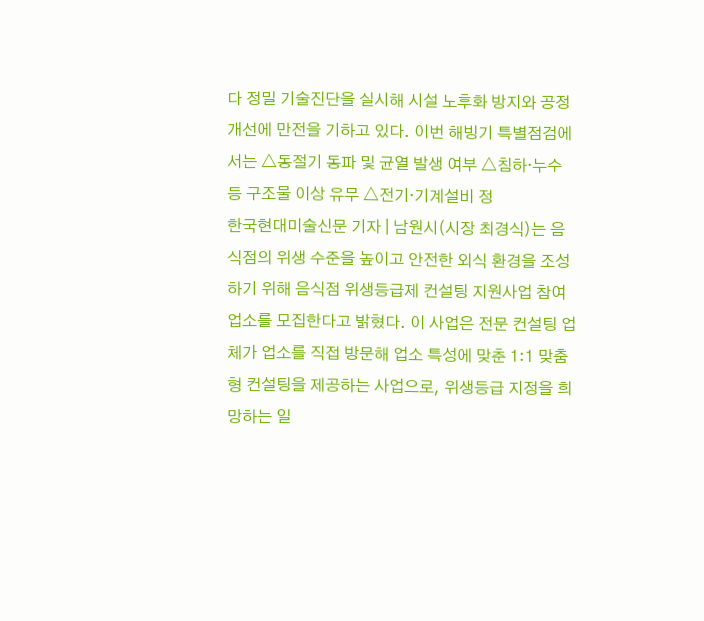다 정밀 기술진단을 실시해 시설 노후화 방지와 공정 개선에 만전을 기하고 있다. 이번 해빙기 특별점검에서는 △동절기 동파 및 균열 발생 여부 △침하·누수 등 구조물 이상 유무 △전기·기계설비 정
한국현대미술신문 기자 | 남원시(시장 최경식)는 음식점의 위생 수준을 높이고 안전한 외식 환경을 조성하기 위해 음식점 위생등급제 컨설팅 지원사업 참여 업소를 모집한다고 밝혔다. 이 사업은 전문 컨설팅 업체가 업소를 직접 방문해 업소 특성에 맞춘 1:1 맞춤형 컨설팅을 제공하는 사업으로, 위생등급 지정을 희망하는 일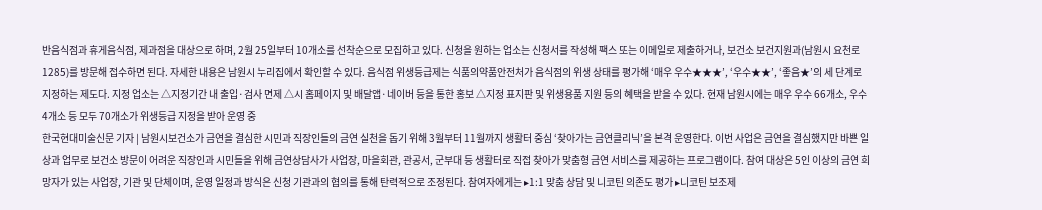반음식점과 휴게음식점, 제과점을 대상으로 하며, 2월 25일부터 10개소를 선착순으로 모집하고 있다. 신청을 원하는 업소는 신청서를 작성해 팩스 또는 이메일로 제출하거나, 보건소 보건지원과(남원시 요천로 1285)를 방문해 접수하면 된다. 자세한 내용은 남원시 누리집에서 확인할 수 있다. 음식점 위생등급제는 식품의약품안전처가 음식점의 위생 상태를 평가해 ‘매우 우수★★★’, ‘우수★★’, ‘좋음★’의 세 단계로 지정하는 제도다. 지정 업소는 △지정기간 내 출입·검사 면제 △시 홈페이지 및 배달앱·네이버 등을 통한 홍보 △지정 표지판 및 위생용품 지원 등의 혜택을 받을 수 있다. 현재 남원시에는 매우 우수 66개소, 우수 4개소 등 모두 70개소가 위생등급 지정을 받아 운영 중
한국현대미술신문 기자 | 남원시보건소가 금연을 결심한 시민과 직장인들의 금연 실천을 돕기 위해 3월부터 11월까지 생활터 중심 ‘찾아가는 금연클리닉’을 본격 운영한다. 이번 사업은 금연을 결심했지만 바쁜 일상과 업무로 보건소 방문이 어려운 직장인과 시민들을 위해 금연상담사가 사업장, 마을회관, 관공서, 군부대 등 생활터로 직접 찾아가 맞춤형 금연 서비스를 제공하는 프로그램이다. 참여 대상은 5인 이상의 금연 희망자가 있는 사업장, 기관 및 단체이며, 운영 일정과 방식은 신청 기관과의 협의를 통해 탄력적으로 조정된다. 참여자에게는 ▸1:1 맞춤 상담 및 니코틴 의존도 평가 ▸니코틴 보조제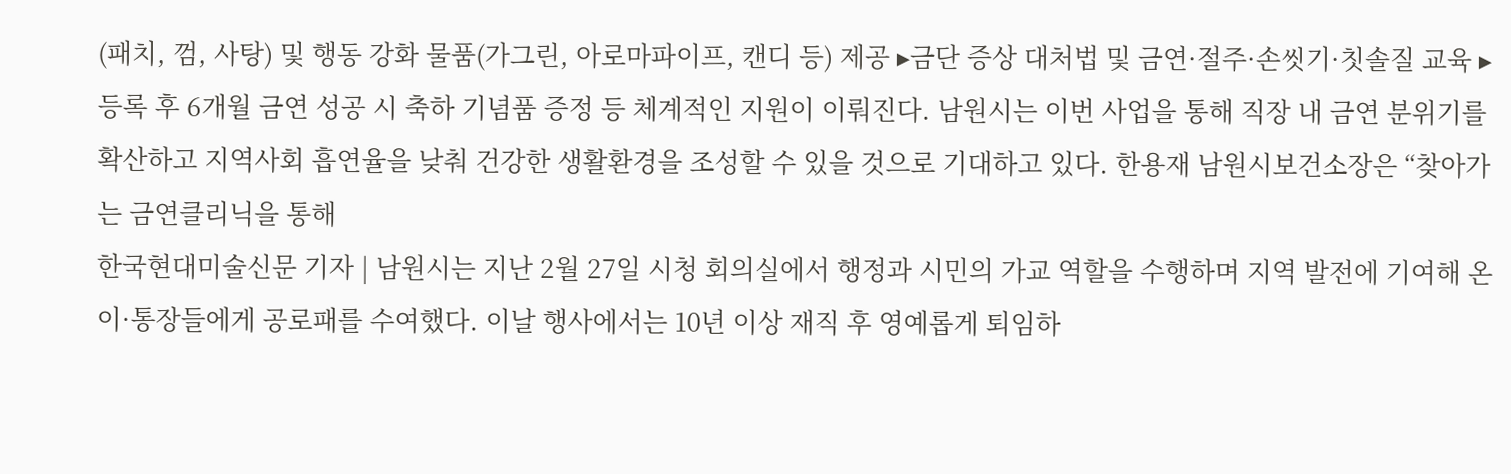(패치, 껌, 사탕) 및 행동 강화 물품(가그린, 아로마파이프, 캔디 등) 제공 ▸금단 증상 대처법 및 금연·절주·손씻기·칫솔질 교육 ▸등록 후 6개월 금연 성공 시 축하 기념품 증정 등 체계적인 지원이 이뤄진다. 남원시는 이번 사업을 통해 직장 내 금연 분위기를 확산하고 지역사회 흡연율을 낮춰 건강한 생활환경을 조성할 수 있을 것으로 기대하고 있다. 한용재 남원시보건소장은 “찾아가는 금연클리닉을 통해
한국현대미술신문 기자 | 남원시는 지난 2월 27일 시청 회의실에서 행정과 시민의 가교 역할을 수행하며 지역 발전에 기여해 온 이·통장들에게 공로패를 수여했다. 이날 행사에서는 10년 이상 재직 후 영예롭게 퇴임하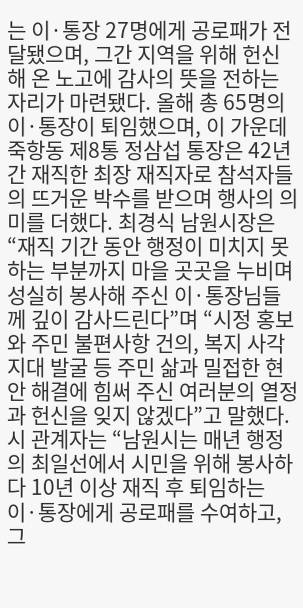는 이·통장 27명에게 공로패가 전달됐으며, 그간 지역을 위해 헌신해 온 노고에 감사의 뜻을 전하는 자리가 마련됐다. 올해 총 65명의 이·통장이 퇴임했으며, 이 가운데 죽항동 제8통 정삼섭 통장은 42년간 재직한 최장 재직자로 참석자들의 뜨거운 박수를 받으며 행사의 의미를 더했다. 최경식 남원시장은 “재직 기간 동안 행정이 미치지 못하는 부분까지 마을 곳곳을 누비며 성실히 봉사해 주신 이·통장님들께 깊이 감사드린다”며 “시정 홍보와 주민 불편사항 건의, 복지 사각지대 발굴 등 주민 삶과 밀접한 현안 해결에 힘써 주신 여러분의 열정과 헌신을 잊지 않겠다”고 말했다. 시 관계자는 “남원시는 매년 행정의 최일선에서 시민을 위해 봉사하다 10년 이상 재직 후 퇴임하는 이·통장에게 공로패를 수여하고, 그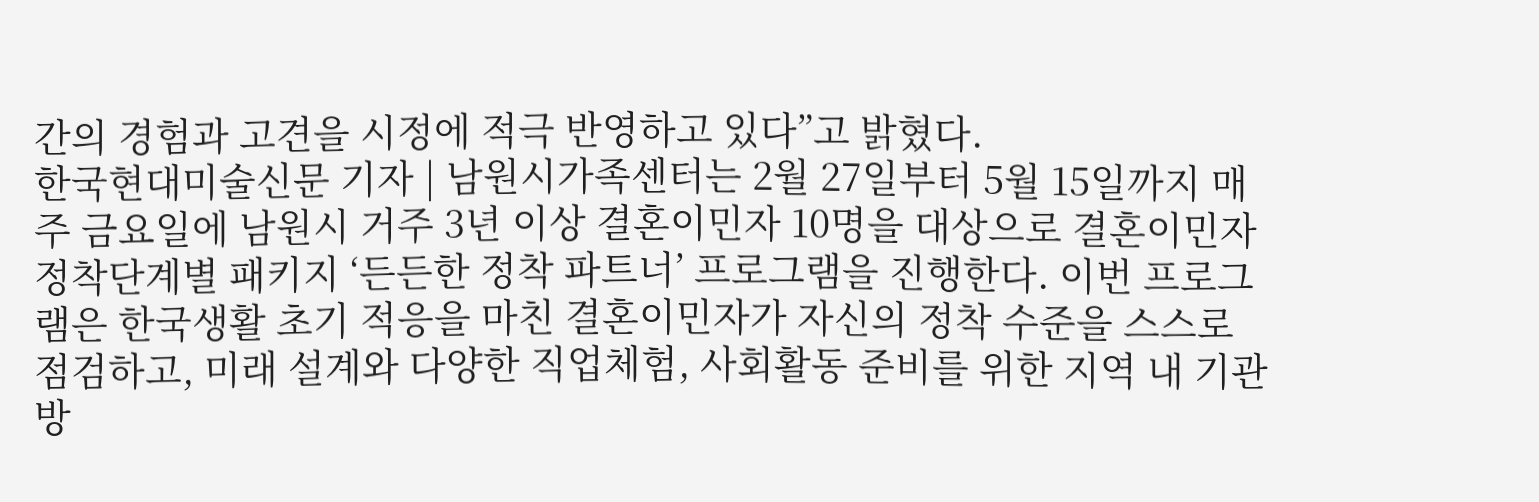간의 경험과 고견을 시정에 적극 반영하고 있다”고 밝혔다.
한국현대미술신문 기자 | 남원시가족센터는 2월 27일부터 5월 15일까지 매주 금요일에 남원시 거주 3년 이상 결혼이민자 10명을 대상으로 결혼이민자 정착단계별 패키지 ‘든든한 정착 파트너’ 프로그램을 진행한다. 이번 프로그램은 한국생활 초기 적응을 마친 결혼이민자가 자신의 정착 수준을 스스로 점검하고, 미래 설계와 다양한 직업체험, 사회활동 준비를 위한 지역 내 기관방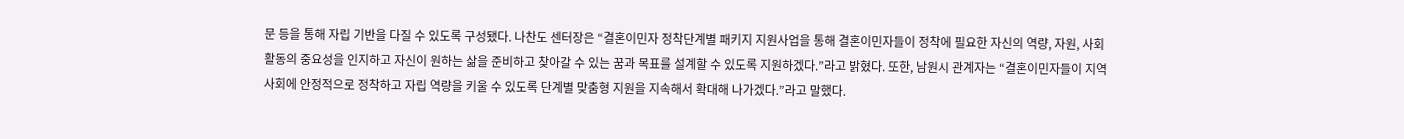문 등을 통해 자립 기반을 다질 수 있도록 구성됐다. 나찬도 센터장은 “결혼이민자 정착단계별 패키지 지원사업을 통해 결혼이민자들이 정착에 필요한 자신의 역량, 자원, 사회활동의 중요성을 인지하고 자신이 원하는 삶을 준비하고 찾아갈 수 있는 꿈과 목표를 설계할 수 있도록 지원하겠다.”라고 밝혔다. 또한, 남원시 관계자는 “결혼이민자들이 지역사회에 안정적으로 정착하고 자립 역량을 키울 수 있도록 단계별 맞춤형 지원을 지속해서 확대해 나가겠다.”라고 말했다.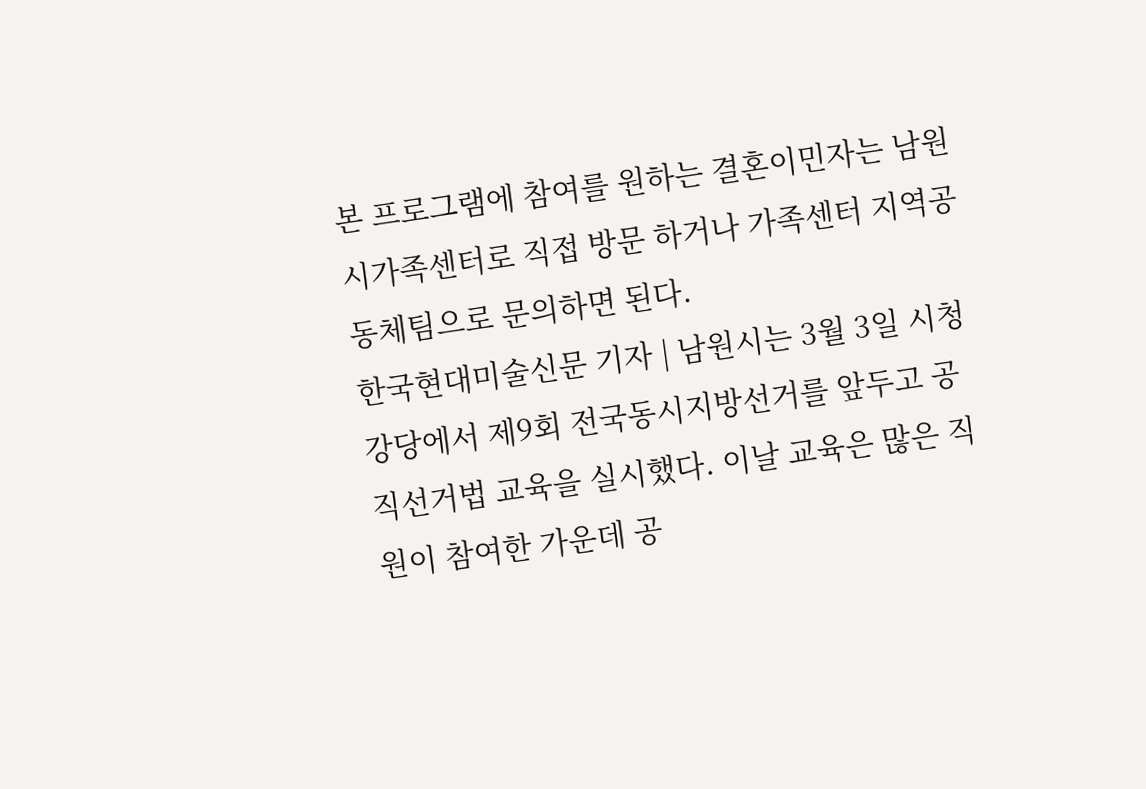본 프로그램에 참여를 원하는 결혼이민자는 남원시가족센터로 직접 방문 하거나 가족센터 지역공동체팀으로 문의하면 된다.
한국현대미술신문 기자 | 남원시는 3월 3일 시청 강당에서 제9회 전국동시지방선거를 앞두고 공직선거법 교육을 실시했다. 이날 교육은 많은 직원이 참여한 가운데 공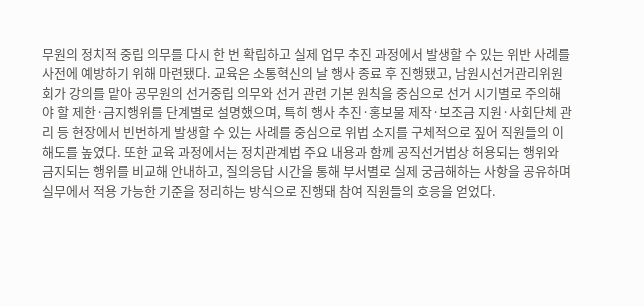무원의 정치적 중립 의무를 다시 한 번 확립하고 실제 업무 추진 과정에서 발생할 수 있는 위반 사례를 사전에 예방하기 위해 마련됐다. 교육은 소통혁신의 날 행사 종료 후 진행됐고, 남원시선거관리위원회가 강의를 맡아 공무원의 선거중립 의무와 선거 관련 기본 원칙을 중심으로 선거 시기별로 주의해야 할 제한·금지행위를 단계별로 설명했으며, 특히 행사 추진·홍보물 제작·보조금 지원·사회단체 관리 등 현장에서 빈번하게 발생할 수 있는 사례를 중심으로 위법 소지를 구체적으로 짚어 직원들의 이해도를 높였다. 또한 교육 과정에서는 정치관계법 주요 내용과 함께 공직선거법상 허용되는 행위와 금지되는 행위를 비교해 안내하고, 질의응답 시간을 통해 부서별로 실제 궁금해하는 사항을 공유하며 실무에서 적용 가능한 기준을 정리하는 방식으로 진행돼 참여 직원들의 호응을 얻었다.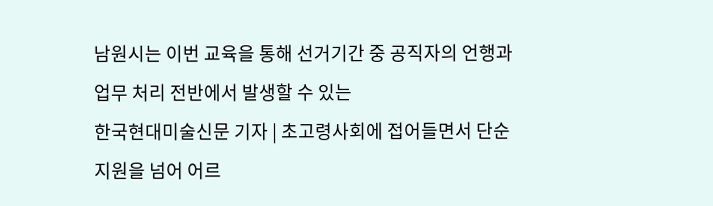남원시는 이번 교육을 통해 선거기간 중 공직자의 언행과 업무 처리 전반에서 발생할 수 있는
한국현대미술신문 기자 | 초고령사회에 접어들면서 단순 지원을 넘어 어르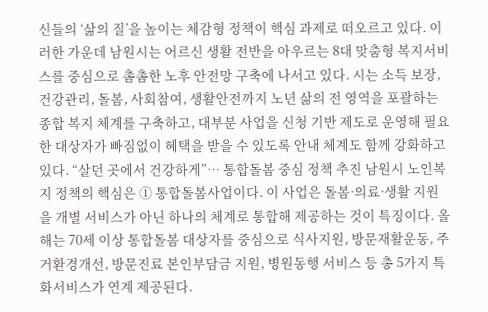신들의 ‘삶의 질’을 높이는 체감형 정책이 핵심 과제로 떠오르고 있다. 이러한 가운데 남원시는 어르신 생활 전반을 아우르는 8대 맞춤형 복지서비스를 중심으로 촘촘한 노후 안전망 구축에 나서고 있다. 시는 소득 보장, 건강관리, 돌봄, 사회참여, 생활안전까지 노년 삶의 전 영역을 포괄하는 종합 복지 체계를 구축하고, 대부분 사업을 신청 기반 제도로 운영해 필요한 대상자가 빠짐없이 혜택을 받을 수 있도록 안내 체계도 함께 강화하고 있다. “살던 곳에서 건강하게”… 통합돌봄 중심 정책 추진 남원시 노인복지 정책의 핵심은 ① 통합돌봄사업이다. 이 사업은 돌봄·의료·생활 지원을 개별 서비스가 아닌 하나의 체계로 통합해 제공하는 것이 특징이다. 올해는 70세 이상 통합돌봄 대상자를 중심으로 식사지원, 방문재활운동, 주거환경개선, 방문진료 본인부담금 지원, 병원동행 서비스 등 총 5가지 특화서비스가 연계 제공된다.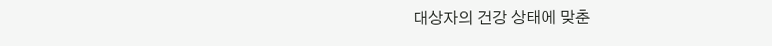대상자의 건강 상태에 맞춘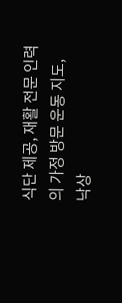식단 제공, 재활 전문 인력의 가정 방문 운동 지도, 낙상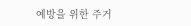예방을 위한 주거